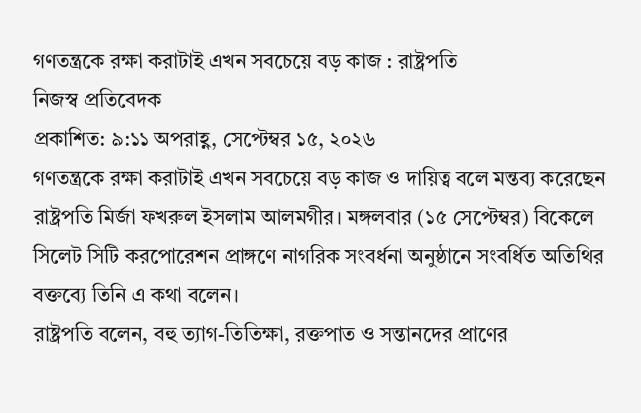গণতন্ত্রকে রক্ষা করাটাই এখন সবচেয়ে বড় কাজ : রাষ্ট্রপতি
নিজস্ব প্রতিবেদক
প্রকাশিত: ৯:১১ অপরাহ্ণ, সেপ্টেম্বর ১৫, ২০২৬
গণতন্ত্রকে রক্ষা করাটাই এখন সবচেয়ে বড় কাজ ও দায়িত্ব বলে মন্তব্য করেছেন রাষ্ট্রপতি মির্জা ফখরুল ইসলাম আলমগীর। মঙ্গলবার (১৫ সেপ্টেম্বর) বিকেলে সিলেট সিটি করপোরেশন প্রাঙ্গণে নাগরিক সংবর্ধনা অনুষ্ঠানে সংবর্ধিত অতিথির বক্তব্যে তিনি এ কথা বলেন।
রাষ্ট্রপতি বলেন, বহু ত্যাগ-তিতিক্ষা, রক্তপাত ও সন্তানদের প্রাণের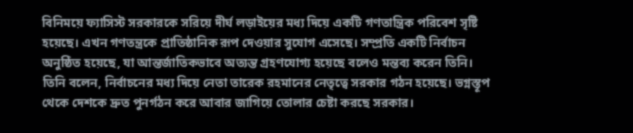বিনিময়ে ফ্যাসিস্ট সরকারকে সরিয়ে দীর্ঘ লড়াইয়ের মধ্য দিয়ে একটি গণতান্ত্রিক পরিবেশ সৃষ্টি হয়েছে। এখন গণতন্ত্রকে প্রাতিষ্ঠানিক রূপ দেওয়ার সুযোগ এসেছে। সম্প্রতি একটি নির্বাচন অনুষ্ঠিত হয়েছে, যা আন্তর্জাতিকভাবে অত্যন্ত গ্রহণযোগ্য হয়েছে বলেও মন্তব্য করেন তিনি।
তিনি বলেন, নির্বাচনের মধ্য দিয়ে নেতা তারেক রহমানের নেতৃত্বে সরকার গঠন হয়েছে। ভগ্নস্তূপ থেকে দেশকে দ্রুত পুনর্গঠন করে আবার জাগিয়ে তোলার চেষ্টা করছে সরকার।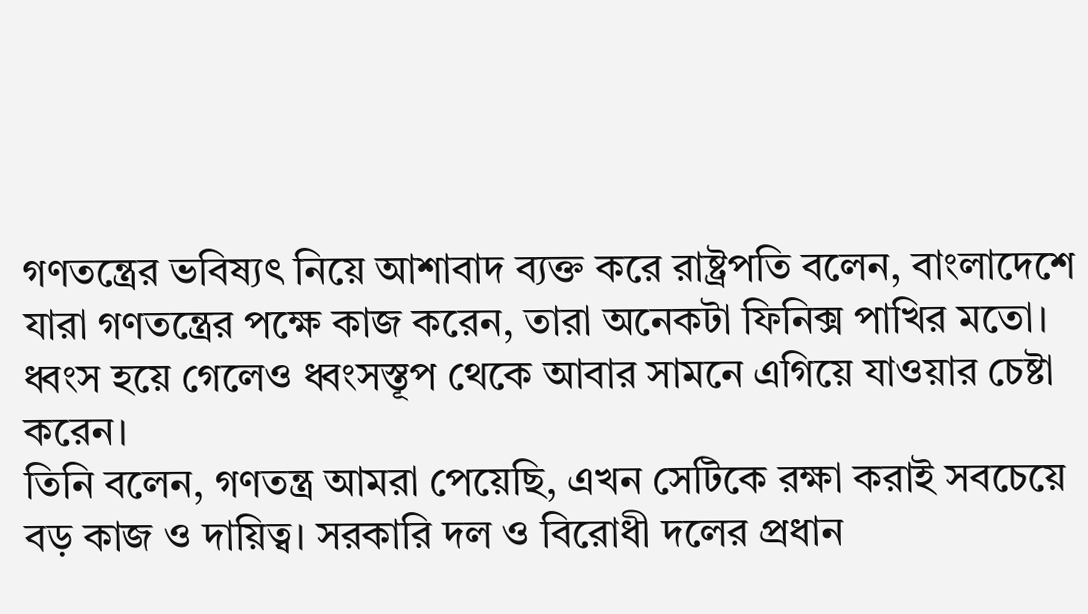গণতন্ত্রের ভবিষ্যৎ নিয়ে আশাবাদ ব্যক্ত করে রাষ্ট্রপতি বলেন, বাংলাদেশে যারা গণতন্ত্রের পক্ষে কাজ করেন, তারা অনেকটা ফিনিক্স পাখির মতো। ধ্বংস হয়ে গেলেও ধ্বংসস্তূপ থেকে আবার সামনে এগিয়ে যাওয়ার চেষ্টা করেন।
তিনি বলেন, গণতন্ত্র আমরা পেয়েছি, এখন সেটিকে রক্ষা করাই সবচেয়ে বড় কাজ ও দায়িত্ব। সরকারি দল ও বিরোধী দলের প্রধান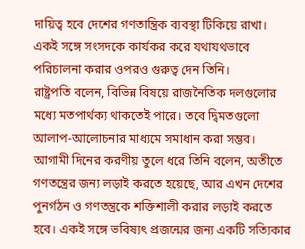দায়িত্ব হবে দেশের গণতান্ত্রিক ব্যবস্থা টিকিয়ে রাখা। একই সঙ্গে সংসদকে কার্যকর করে যথাযথভাবে পরিচালনা করার ওপরও গুরুত্ব দেন তিনি।
রাষ্ট্রপতি বলেন, বিভিন্ন বিষয়ে রাজনৈতিক দলগুলোর মধ্যে মতপার্থক্য থাকতেই পারে। তবে দ্বিমতগুলো আলাপ-আলোচনার মাধ্যমে সমাধান করা সম্ভব।
আগামী দিনের করণীয় তুলে ধরে তিনি বলেন, অতীতে গণতন্ত্রের জন্য লড়াই করতে হয়েছে, আর এখন দেশের পুনর্গঠন ও গণতন্ত্রকে শক্তিশালী করার লড়াই করতে হবে। একই সঙ্গে ভবিষ্যৎ প্রজন্মের জন্য একটি সত্যিকার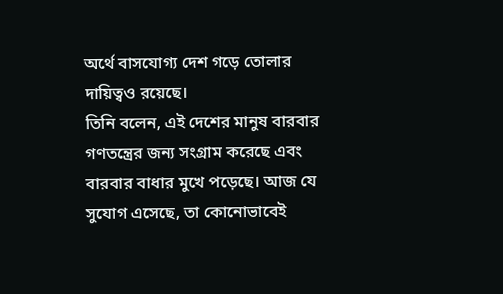অর্থে বাসযোগ্য দেশ গড়ে তোলার দায়িত্বও রয়েছে।
তিনি বলেন, এই দেশের মানুষ বারবার গণতন্ত্রের জন্য সংগ্রাম করেছে এবং বারবার বাধার মুখে পড়েছে। আজ যে সুযোগ এসেছে, তা কোনোভাবেই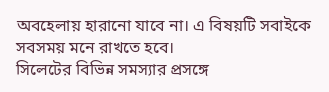অবহেলায় হারানো যাবে না। এ বিষয়টি সবাইকে সবসময় মনে রাখতে হবে।
সিলেটের বিভিন্ন সমস্যার প্রসঙ্গে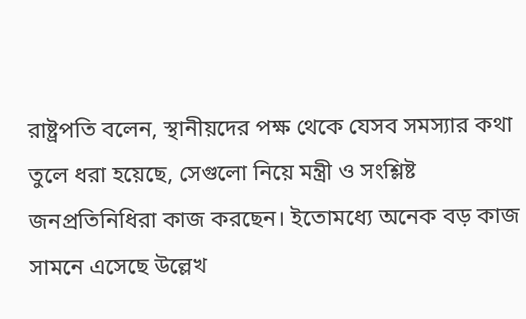রাষ্ট্রপতি বলেন, স্থানীয়দের পক্ষ থেকে যেসব সমস্যার কথা তুলে ধরা হয়েছে, সেগুলো নিয়ে মন্ত্রী ও সংশ্লিষ্ট জনপ্রতিনিধিরা কাজ করছেন। ইতোমধ্যে অনেক বড় কাজ সামনে এসেছে উল্লেখ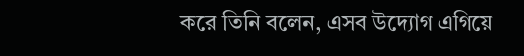করে তিনি বলেন, এসব উদ্যোগ এগিয়ে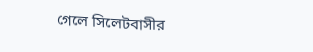গেলে সিলেটবাসীর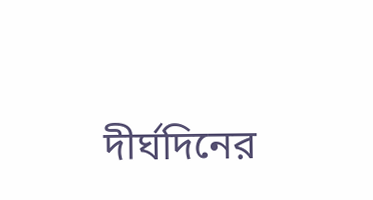দীর্ঘদিনের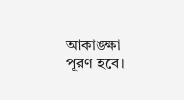আকাঙ্ক্ষা পূরণ হবে।